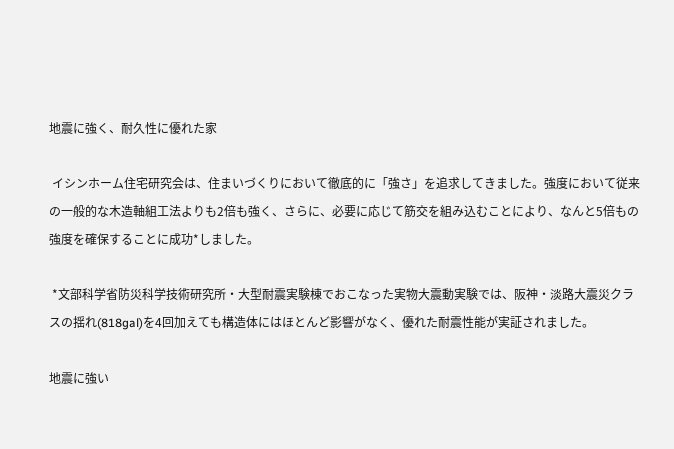地震に強く、耐久性に優れた家

 イシンホーム住宅研究会は、住まいづくりにおいて徹底的に「強さ」を追求してきました。強度において従来の一般的な木造軸組工法よりも2倍も強く、さらに、必要に応じて筋交を組み込むことにより、なんと5倍もの強度を確保することに成功*しました。

 *文部科学省防災科学技術研究所・大型耐震実験棟でおこなった実物大震動実験では、阪神・淡路大震災クラスの揺れ(818gal)を4回加えても構造体にはほとんど影響がなく、優れた耐震性能が実証されました。

地震に強い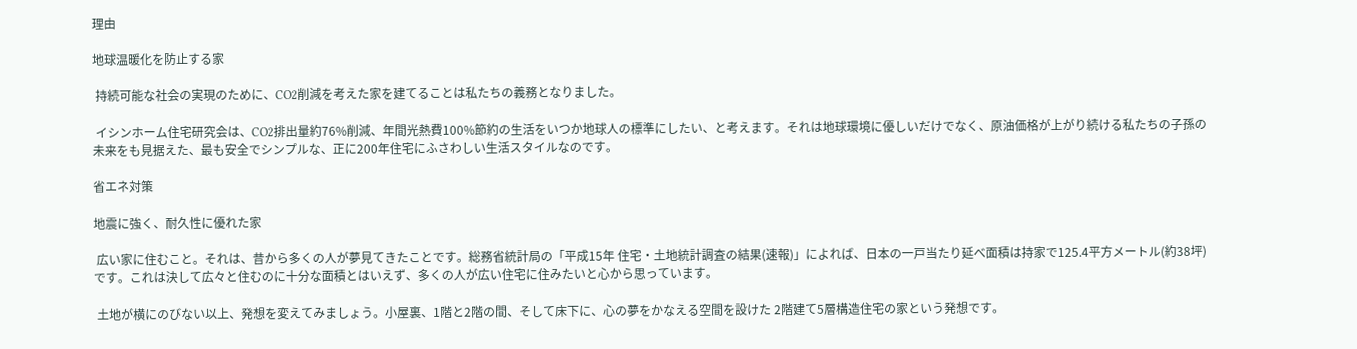理由

地球温暖化を防止する家

 持続可能な社会の実現のために、CO2削減を考えた家を建てることは私たちの義務となりました。

 イシンホーム住宅研究会は、CO2排出量約76%削減、年間光熱費100%節約の生活をいつか地球人の標準にしたい、と考えます。それは地球環境に優しいだけでなく、原油価格が上がり続ける私たちの子孫の未来をも見据えた、最も安全でシンプルな、正に200年住宅にふさわしい生活スタイルなのです。

省エネ対策

地震に強く、耐久性に優れた家

 広い家に住むこと。それは、昔から多くの人が夢見てきたことです。総務省統計局の「平成15年 住宅・土地統計調査の結果(速報)」によれば、日本の一戸当たり延べ面積は持家で125.4平方メートル(約38坪)です。これは決して広々と住むのに十分な面積とはいえず、多くの人が広い住宅に住みたいと心から思っています。

 土地が横にのびない以上、発想を変えてみましょう。小屋裏、1階と2階の間、そして床下に、心の夢をかなえる空間を設けた 2階建て5層構造住宅の家という発想です。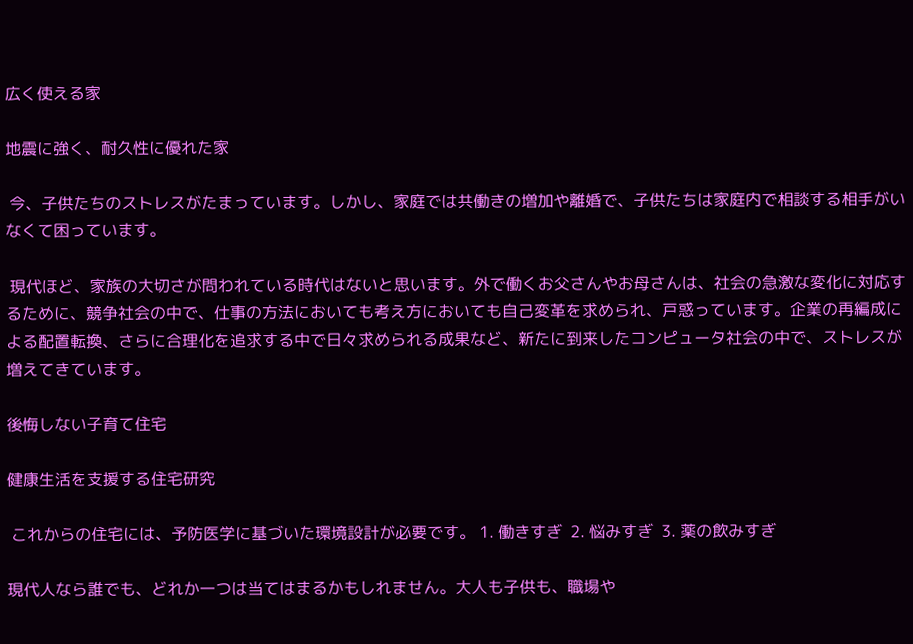広く使える家

地震に強く、耐久性に優れた家

 今、子供たちのストレスがたまっています。しかし、家庭では共働きの増加や離婚で、子供たちは家庭内で相談する相手がいなくて困っています。

 現代ほど、家族の大切さが問われている時代はないと思います。外で働くお父さんやお母さんは、社会の急激な変化に対応するために、競争社会の中で、仕事の方法においても考え方においても自己変革を求められ、戸惑っています。企業の再編成による配置転換、さらに合理化を追求する中で日々求められる成果など、新たに到来したコンピュータ社会の中で、ストレスが増えてきています。

後悔しない子育て住宅

健康生活を支援する住宅研究

 これからの住宅には、予防医学に基づいた環境設計が必要です。 1. 働きすぎ  2. 悩みすぎ  3. 薬の飲みすぎ

現代人なら誰でも、どれか一つは当てはまるかもしれません。大人も子供も、職場や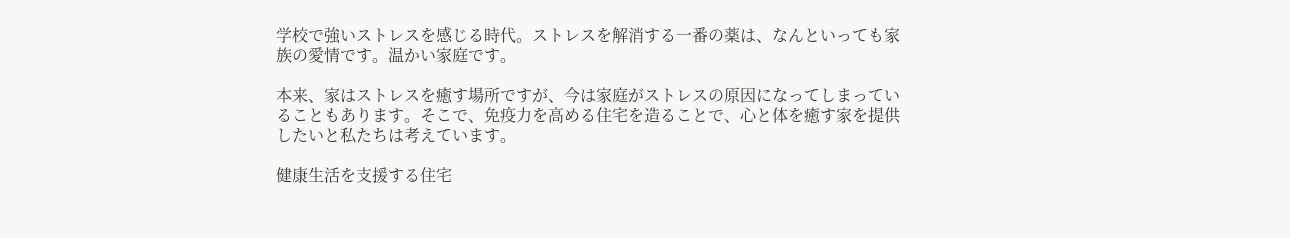学校で強いストレスを感じる時代。ストレスを解消する一番の薬は、なんといっても家族の愛情です。温かい家庭です。

本来、家はストレスを癒す場所ですが、今は家庭がストレスの原因になってしまっていることもあります。そこで、免疫力を高める住宅を造ることで、心と体を癒す家を提供したいと私たちは考えています。

健康生活を支援する住宅